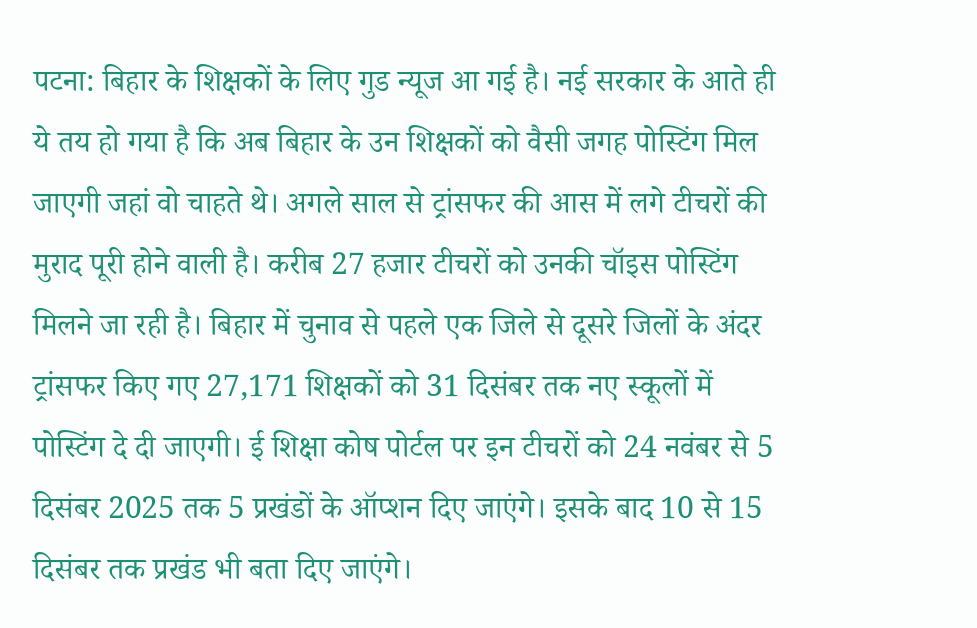पटना: बिहार के शिक्षकों के लिए गुड न्यूज आ गई है। नई सरकार के आते ही ये तय हो गया है कि अब बिहार के उन शिक्षकों को वैसी जगह पोस्टिंग मिल जाएगी जहां वो चाहते थे। अगले साल से ट्रांसफर की आस में लगे टीचरों की मुराद पूरी होने वाली है। करीब 27 हजार टीचरों को उनकी चॉइस पोस्टिंग मिलने जा रही है। बिहार में चुनाव से पहले एक जिले से दूसरे जिलों के अंदर ट्रांसफर किए गए 27,171 शिक्षकों को 31 दिसंबर तक नए स्कूलों में पोस्टिंग दे दी जाएगी। ई शिक्षा कोष पोर्टल पर इन टीचरों को 24 नवंबर से 5 दिसंबर 2025 तक 5 प्रखंडों के ऑप्शन दिए जाएंगे। इसके बाद 10 से 15 दिसंबर तक प्रखंड भी बता दिए जाएंगे।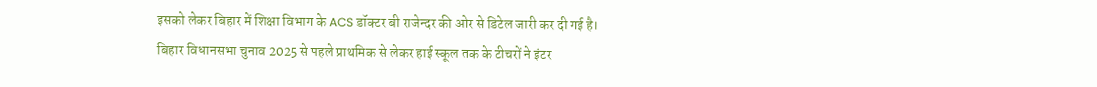इसको लेकर बिहार में शिक्षा विभाग के ACS डॉक्टर बी राजेन्दर की ओर से डिटेल जारी कर दी गई है। बिहार विधानसभा चुनाव 2025 से पहले प्राथमिक से लेकर हाई स्कूल तक के टीचरों ने इंटर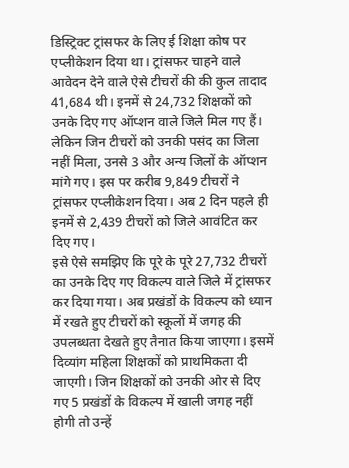डिस्ट्रिक्ट ट्रांसफर के लिए ई शिक्षा कोष पर एप्लीकेशन दिया था। ट्रांसफर चाहने वाले आवेदन देने वाले ऐसे टीचरों की की कुल तादाद 41,684 थी। इनमें से 24,732 शिक्षकों को उनके दिए गए ऑप्शन वाले जिले मिल गए हैं। लेकिन जिन टीचरों को उनकी पसंद का जिला नहीं मिला, उनसे 3 और अन्य जिलों के ऑप्शन मांगे गए। इस पर करीब 9,849 टीचरों ने ट्रांसफर एप्लीकेशन दिया। अब 2 दिन पहले ही इनमें से 2,439 टीचरों को जिले आवंटित कर दिए गए।
इसे ऐसे समझिए कि पूरे के पूरे 27,732 टीचरों का उनके दिए गए विकल्प वाले जिले में ट्रांसफर कर दिया गया। अब प्रखंडों के विकल्प को ध्यान में रखते हुए टीचरों को स्कूलों में जगह की उपलब्धता देखते हुए तैनात किया जाएगा। इसमें दिव्यांग महिला शिक्षकों को प्राथमिकता दी जाएगी। जिन शिक्षकों को उनकी ओर से दिए गए 5 प्रखंडों के विकल्प में खाली जगह नहीं होगी तो उन्हें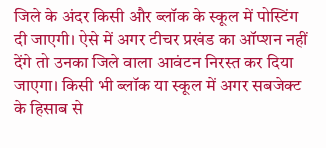जिले के अंदर किसी और ब्लॉक के स्कूल में पोस्टिंग दी जाएगी। ऐसे में अगर टीचर प्रखंड का ऑप्शन नहीं देंगे तो उनका जिले वाला आवंटन निरस्त कर दिया जाएगा। किसी भी ब्लॉक या स्कूल में अगर सबजेक्ट के हिसाब से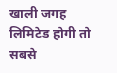खाली जगह लिमिटेड होगी तो सबसे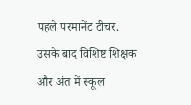पहले परमानेंट टीचर. उसके बाद विशिष्ट शिक्षक और अंत में स्कूल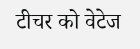टीचर को वेटेज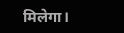मिलेगा।